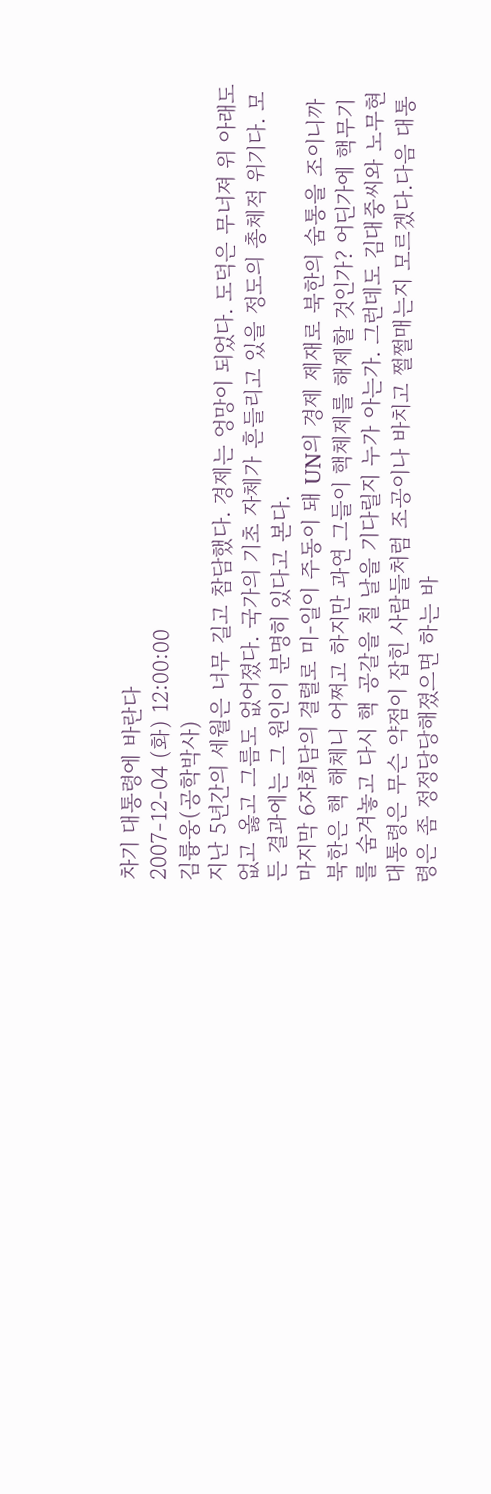차기 대통령에 바란다
2007-12-04 (화) 12:00:00
김륭웅(공학박사)
지난 5년간의 세월은 너무 길고 참담했다. 경제는 엉망이 되었다. 도덕은 무너져 위 아래도 없고 옳고 그름도 없어졌다. 국가의 기초 자체가 흔들리고 있을 정도의 총체적 위기다. 모든 결과에는 그 원인이 분명히 있다고 본다.
마지막 6자회담의 결렬로 미-일이 주동이 돼 UN의 경제 제재로 북한의 숨통을 조이니까 북한은 핵 해체니 어쩌고 하지만 과연 그들이 핵체제를 해제할 것인가? 어딘가에 핵무기를 숨겨놓고 다시 핵 공갈을 칠 날을 기다릴지 누가 아는가. 그런데도 김대중씨와 노무현대통령은 무슨 약점이 잡힌 사람들처럼 조공이나 바치고 쩔쩔매는지 모르겠다.다음 대통령은 좀 정정당당해졌으면 하는 바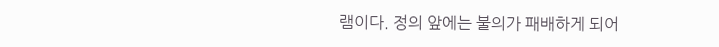램이다. 정의 앞에는 불의가 패배하게 되어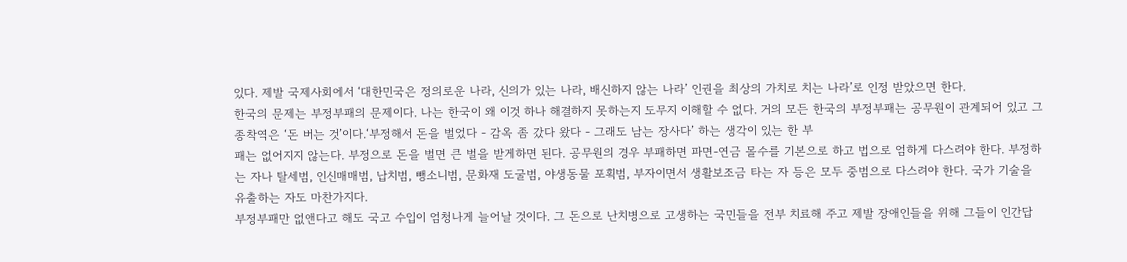있다. 제발 국제사회에서 ‘대한민국은 정의로운 나라, 신의가 있는 나라, 배신하지 않는 나라’ 인권을 최상의 가치로 치는 나라’로 인정 받았으면 한다.
한국의 문제는 부정부패의 문제이다. 나는 한국이 왜 이것 하나 해결하지 못하는지 도무지 이해할 수 없다. 거의 모든 한국의 부정부패는 공무원이 관계되어 있고 그 종착역은 ‘돈 버는 것’이다.‘부정해서 돈을 벌었다 - 감옥 좀 갔다 왔다 - 그래도 남는 장사다’ 하는 생각이 있는 한 부
패는 없어지지 않는다. 부정으로 돈을 벌면 큰 벌을 받게하면 된다. 공무원의 경우 부패하면 파면-연금 몰수를 기본으로 하고 법으로 엄하게 다스려야 한다. 부정하는 자나 탈세범, 인신매매범, 납치범, 뺑소니범, 문화재 도굴범, 야생동물 포획범, 부자이면서 생활보조금 타는 자 등은 모두 중범으로 다스려야 한다. 국가 기술을 유출하는 자도 마찬가지다.
부정부패만 없앤다고 해도 국고 수입이 엄청나게 늘어날 것이다. 그 돈으로 난치병으로 고생하는 국민들을 전부 치료해 주고 제발 장애인들을 위해 그들이 인간답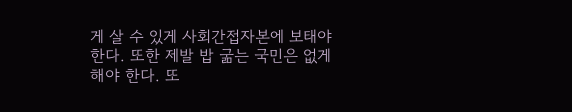게 살 수 있게 사회간접자본에 보태야 한다. 또한 제발 밥 굶는 국민은 없게 해야 한다. 또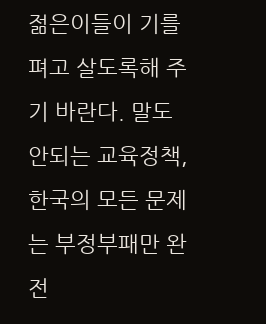젊은이들이 기를 펴고 살도록해 주기 바란다. 말도 안되는 교육정책, 한국의 모든 문제는 부정부패만 완전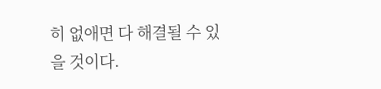히 없애면 다 해결될 수 있을 것이다.